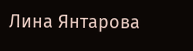Лина Янтарова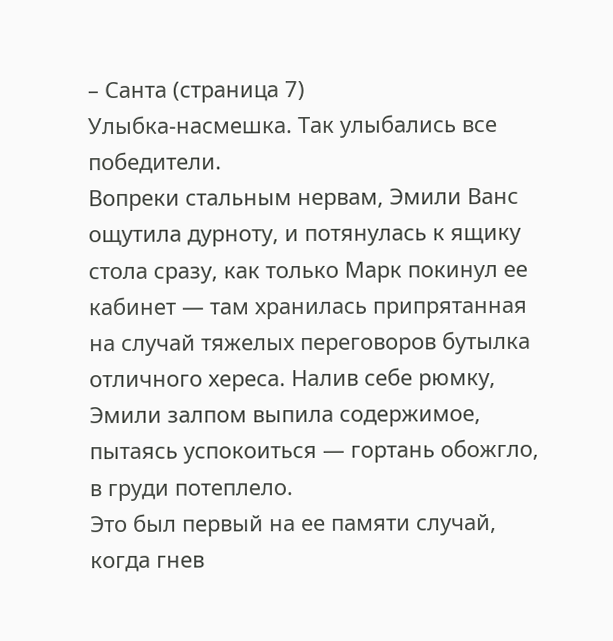– Санта (страница 7)
Улыбка-насмешка. Tак улыбались все победители.
Вопреки стальным нервам, Эмили Ванс ощутила дурноту, и потянулась к ящику стола сразу, как только Марк покинул ее кабинет — там хранилась припрятанная на случай тяжелых переговоров бутылка отличного хереса. Налив себе рюмку, Эмили залпом выпила содержимое, пытаясь успокоиться — гортань обожгло, в груди потеплело.
Это был первый на ее памяти случай, когда гнев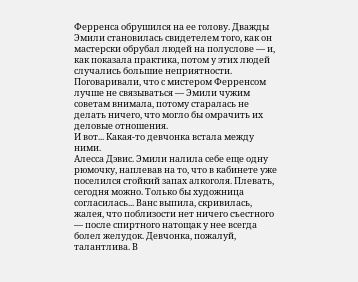Ферренса обрушился на ее голову. Дважды Эмили становилась свидетелем того, как он мастерски обрубал людей на полуслове — и, как показала практика, потом у этих людей случались большие неприятности. Поговаривали, что с мистером Ферренсом лучше не связываться — Эмили чужим советам внимала, потому старалась не делать ничего, что могло бы омрачить их деловые отношения.
И вот... Какая-то девчонка встала между ними.
Алесса Дэвис. Эмили налила себе еще одну рюмочку, наплевав на то, что в кабинете уже поселился стойкий запах алкоголя. Плевать, сегодня можно. Только бы художница согласилась... Ванс выпила, скривилась, жалея, что поблизости нет ничего съестного — после спиртного натощак у нее всегда болел желудок. Девчонка, пожалуй, талантлива. В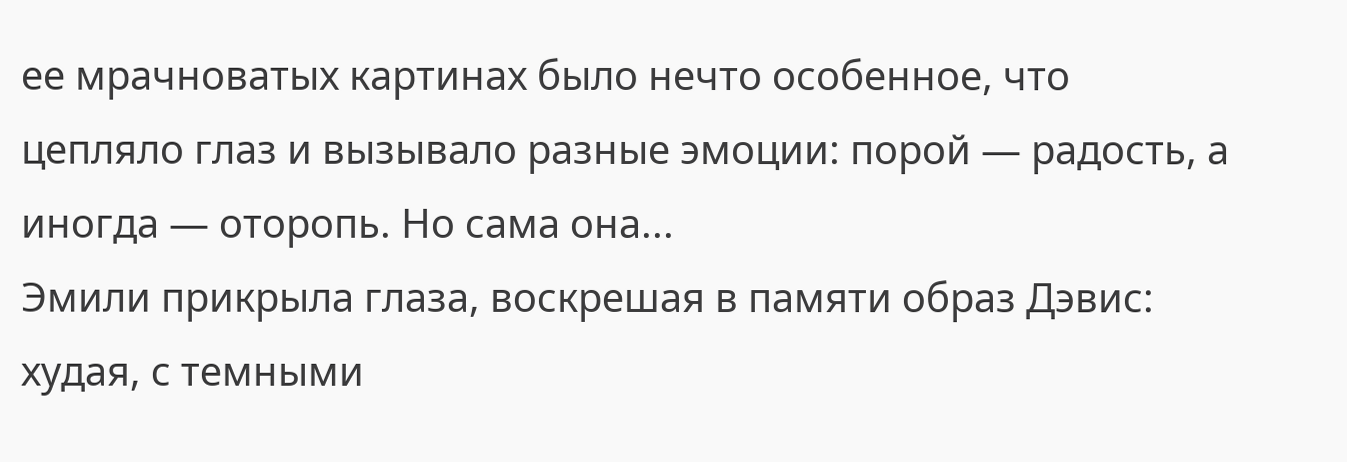ее мрачноватых картинах было нечто особенное, что цепляло глаз и вызывало разные эмоции: порой — радость, а иногда — оторопь. Но сама она...
Эмили прикрыла глаза, воскрешая в памяти образ Дэвис: худая, с темными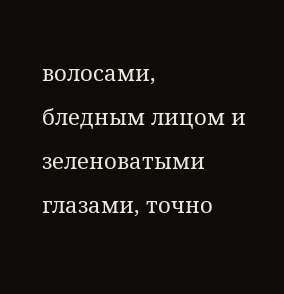волосами, бледным лицом и зеленоватыми глазами, точно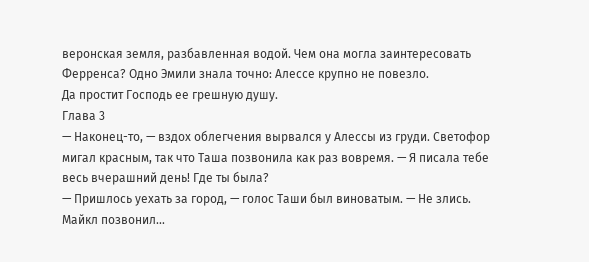веронская земля, разбавленная водой. Чем она могла заинтересовать Ферренса? Одно Эмили знала точно: Алессе крупно не повезло.
Да простит Господь ее грешную душу.
Глава 3
— Наконец-то, — вздох облегчения вырвался у Алессы из груди. Светофор мигал красным, так что Таша позвонила как раз вовремя. — Я писала тебе весь вчерашний день! Где ты была?
— Пришлось уехать за город, — голос Таши был виноватым. — Не злись. Майкл позвонил...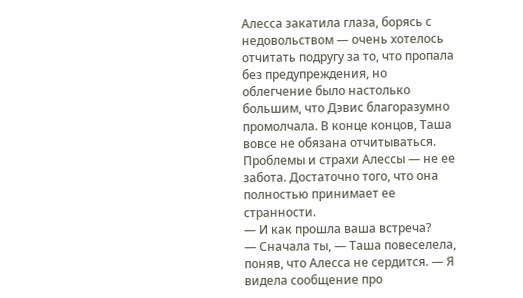Алесса закатила глаза, борясь с недовольством — очень хотелось отчитать подругу за то, что пропала без предупреждения, но облегчение было настолько большим, что Дэвис благоразумно промолчала. В конце концов, Таша вовсе не обязана отчитываться. Проблемы и страхи Алессы — не ее забота. Достаточно того, что она полностью принимает ее странности.
— И как прошла ваша встреча?
— Сначала ты, — Таша повеселела, поняв, что Алесса не сердится. — Я видела сообщение про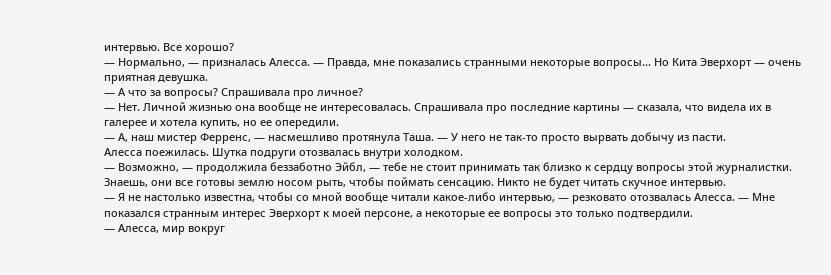интервью. Все хорошо?
— Нормально, — призналась Алесса. — Правда, мне показались странными некоторые вопросы... Но Кита Эверхорт — очень приятная девушка.
— А что за вопросы? Спрашивала про личное?
— Нет. Личной жизнью она вообще не интересовалась. Спрашивала про последние картины — сказала, что видела их в галерее и хотела купить, но ее опередили.
— А, наш мистер Ферренс, — насмешливо протянула Таша. — У него не так-то просто вырвать добычу из пасти.
Алесса поежилась. Шутка подруги отозвалась внутри холодком.
— Возможно, — продолжила беззаботно Эйбл, — тебе не стоит принимать так близко к сердцу вопросы этой журналистки. Знаешь, они все готовы землю носом рыть, чтобы поймать сенсацию. Никто не будет читать скучное интервью.
— Я не настолько известна, чтобы со мной вообще читали какое-либо интервью, — резковато отозвалась Алесса. — Мне показался странным интерес Эверхорт к моей персоне, а некоторые ее вопросы это только подтвердили.
— Алесса, мир вокруг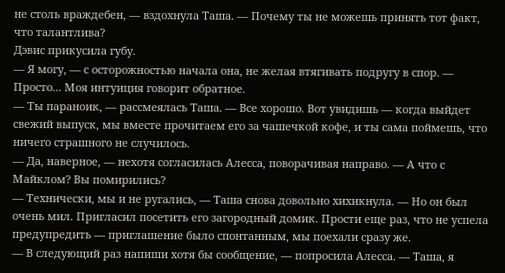не столь враждебен, — вздохнула Таша. — Почему ты не можешь принять тот факт, что талантлива?
Дэвис прикусила губу.
— Я могу, — с осторожностью начала она, не желая втягивать подругу в спор. — Просто... Моя интуиция говорит обратное.
— Ты параноик, — рассмеялась Таша. — Все хорошо. Вот увидишь — когда выйдет свежий выпуск, мы вместе прочитаем его за чашечкой кофе, и ты сама поймешь, что ничего страшного не случилось.
— Да, наверное, — нехотя согласилась Алесса, поворачивая направо. — А что с Майклом? Вы помирились?
— Технически, мы и не ругались, — Таша снова довольно хихикнула. — Но он был очень мил. Пригласил посетить его загородный домик. Прости еще раз, что не успела предупредить — приглашение было спонтанным, мы поехали сразу же.
— В следующий раз напиши хотя бы сообщение, — попросила Алесса. — Таша, я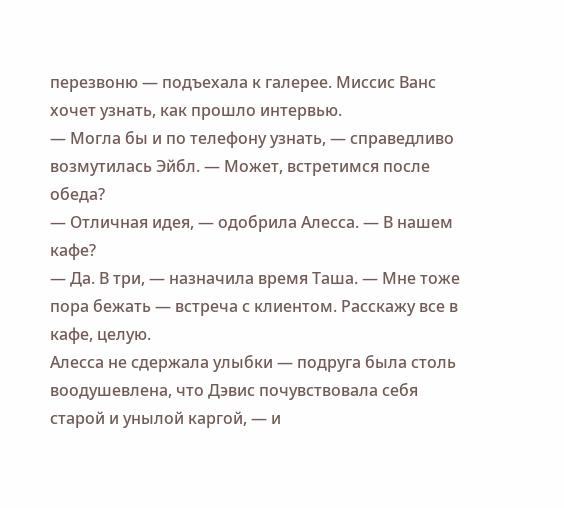перезвоню — подъехала к галерее. Миссис Ванс хочет узнать, как прошло интервью.
— Могла бы и по телефону узнать, — справедливо возмутилась Эйбл. — Может, встретимся после обеда?
— Отличная идея, — одобрила Алесса. — В нашем кафе?
— Да. В три, — назначила время Таша. — Мне тоже пора бежать — встреча с клиентом. Расскажу все в кафе, целую.
Алесса не сдержала улыбки — подруга была столь воодушевлена, что Дэвис почувствовала себя старой и унылой каргой, — и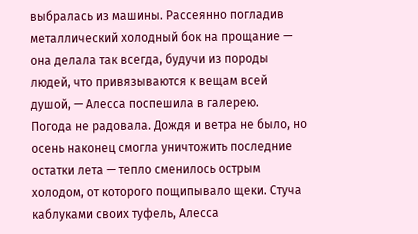выбралась из машины. Рассеянно погладив металлический холодный бок на прощание — она делала так всегда, будучи из породы людей, что привязываются к вещам всей душой, — Алесса поспешила в галерею.
Погода не радовала. Дождя и ветра не было, но осень наконец смогла уничтожить последние остатки лета — тепло сменилось острым холодом, от которого пощипывало щеки. Стуча каблуками своих туфель, Алесса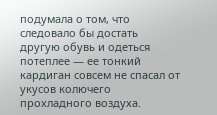подумала о том, что следовало бы достать другую обувь и одеться потеплее — ее тонкий кардиган совсем не спасал от укусов колючего прохладного воздуха.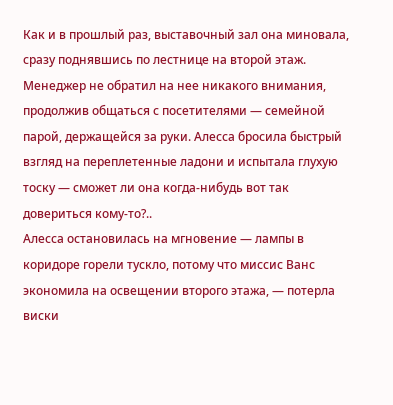Как и в прошлый раз, выставочный зал она миновала, сразу поднявшись по лестнице на второй этаж. Менеджер не обратил на нее никакого внимания, продолжив общаться с посетителями — семейной парой, держащейся за руки. Алесса бросила быстрый взгляд на переплетенные ладони и испытала глухую тоску — сможет ли она когда-нибудь вот так довериться кому-то?..
Алесса остановилась на мгновение — лампы в коридоре горели тускло, потому что миссис Ванс экономила на освещении второго этажа, — потерла виски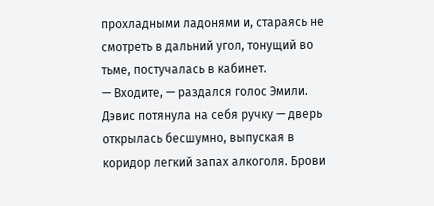прохладными ладонями и, стараясь не смотреть в дальний угол, тонущий во тьме, постучалась в кабинет.
— Входите, — раздался голос Эмили.
Дэвис потянула на себя ручку — дверь открылась бесшумно, выпуская в коридор легкий запах алкоголя. Брови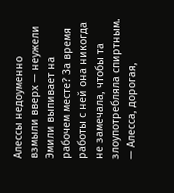Алессы недоуменно взмыли вверх — неужели Эмили выпивает на рабочем месте? За время работы с ней она никогда не замечала, чтобы та злоупотребляла спиртным.
— Алесса, дорогая,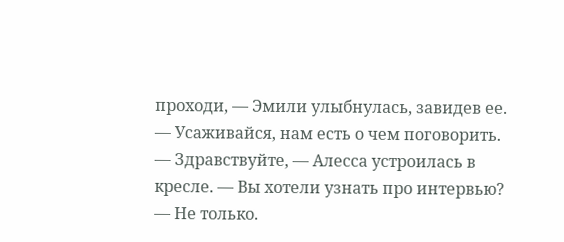проходи, — Эмили улыбнулась, завидев ее. — Усаживайся, нам есть о чем поговорить.
— Здравствуйте, — Алесса устроилась в кресле. — Вы хотели узнать про интервью?
— Не только.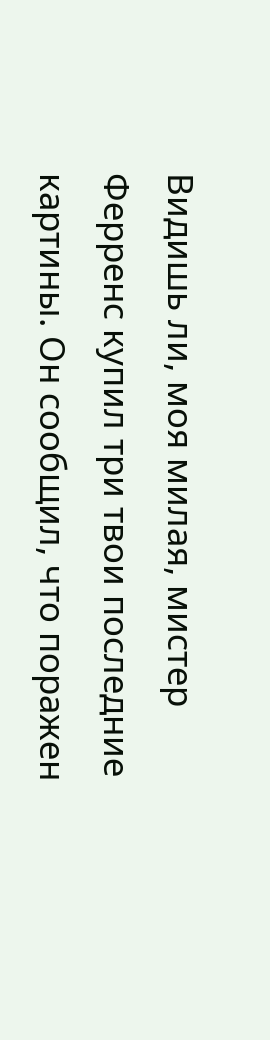Видишь ли, моя милая, мистер Ферренс купил три твои последние картины. Он сообщил, что поражен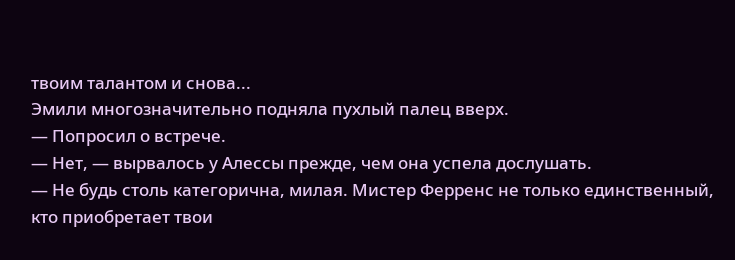твоим талантом и снова...
Эмили многозначительно подняла пухлый палец вверх.
— Попросил о встрече.
— Нет, — вырвалось у Алессы прежде, чем она успела дослушать.
— Не будь столь категорична, милая. Мистер Ферренс не только единственный, кто приобретает твои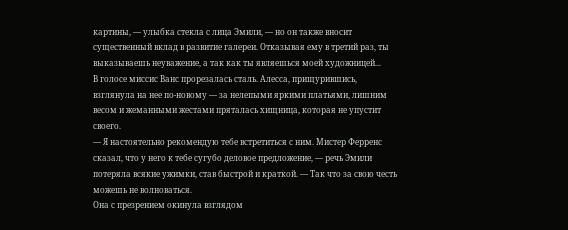картины, — улыбка стекла с лица Эмили, — но он также вносит существенный вклад в развитие галереи. Отказывая ему в третий раз, ты выказываешь неуважение, а так как ты являешься моей художницей...
В голосе миссис Ванс прорезалась сталь. Алесса, прищурившись, взглянула на нее по-новому — за нелепыми яркими платьями, лишним весом и жеманными жестами пряталась хищница, которая не упустит своего.
— Я настоятельно рекомендую тебе встретиться с ним. Мистер Ферренс сказал, что у него к тебе сугубо деловое предложение, — речь Эмили потеряла всякие ужимки, став быстрой и краткой. — Так что за свою честь можешь не волноваться.
Она с презрением окинула взглядом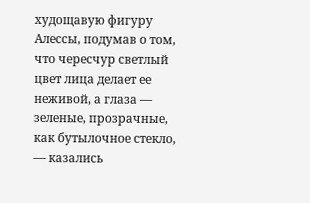худощавую фигуру Алессы, подумав о том, что чересчур светлый цвет лица делает ее неживой, а глаза — зеленые, прозрачные, как бутылочное стекло, — казались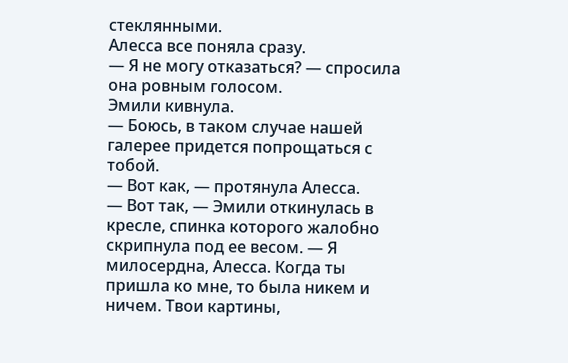стеклянными.
Алесса все поняла сразу.
— Я не могу отказаться? — спросила она ровным голосом.
Эмили кивнула.
— Боюсь, в таком случае нашей галерее придется попрощаться с тобой.
— Вот как, — протянула Алесса.
— Вот так, — Эмили откинулась в кресле, спинка которого жалобно скрипнула под ее весом. — Я милосердна, Алесса. Когда ты пришла ко мне, то была никем и ничем. Твои картины,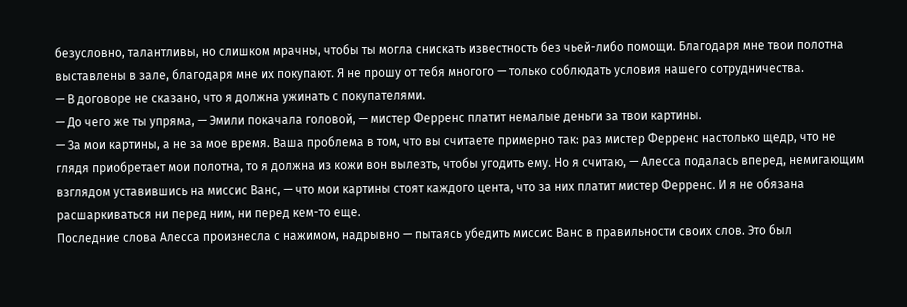безусловно, талантливы, но слишком мрачны, чтобы ты могла снискать известность без чьей-либо помощи. Благодаря мне твои полотна выставлены в зале, благодаря мне их покупают. Я не прошу от тебя многого — только соблюдать условия нашего сотрудничества.
— В договоре не сказано, что я должна ужинать с покупателями.
— До чего же ты упряма, — Эмили покачала головой, — мистер Ферренс платит немалые деньги за твои картины.
— За мои картины, а не за мое время. Ваша проблема в том, что вы считаете примерно так: раз мистер Ферренс настолько щедр, что не глядя приобретает мои полотна, то я должна из кожи вон вылезть, чтобы угодить ему. Но я считаю, — Алесса подалась вперед, немигающим взглядом уставившись на миссис Ванс, — что мои картины стоят каждого цента, что за них платит мистер Ферренс. И я не обязана расшаркиваться ни перед ним, ни перед кем-то еще.
Последние слова Алесса произнесла с нажимом, надрывно — пытаясь убедить миссис Ванс в правильности своих слов. Это был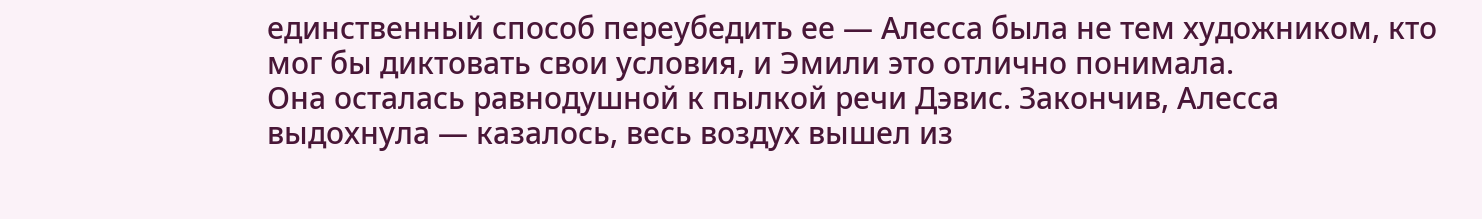единственный способ переубедить ее — Алесса была не тем художником, кто мог бы диктовать свои условия, и Эмили это отлично понимала.
Она осталась равнодушной к пылкой речи Дэвис. Закончив, Алесса выдохнула — казалось, весь воздух вышел из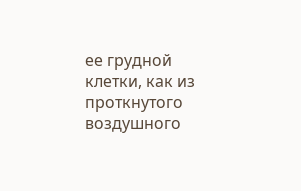ее грудной клетки, как из проткнутого воздушного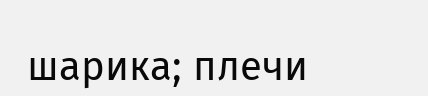шарика; плечи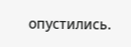опустились.